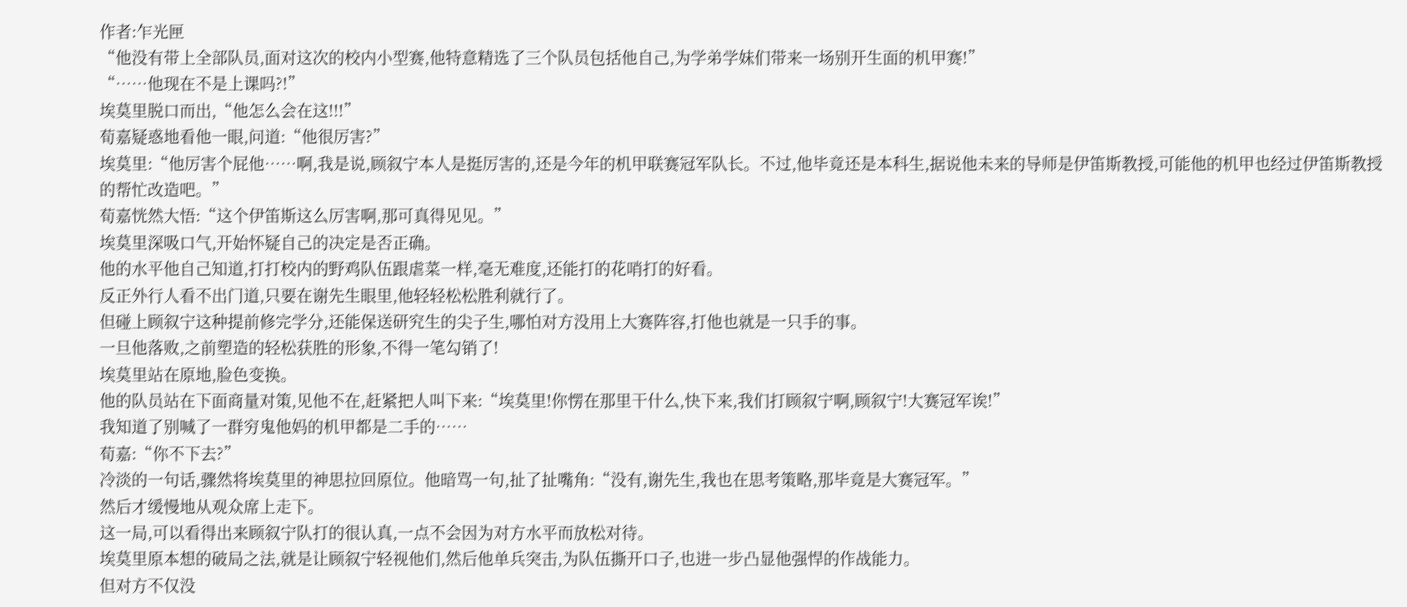作者:乍光匣
“他没有带上全部队员,面对这次的校内小型赛,他特意精选了三个队员包括他自己,为学弟学妹们带来一场别开生面的机甲赛!”
“……他现在不是上课吗?!”
埃莫里脱口而出,“他怎么会在这!!!”
荀嘉疑惑地看他一眼,问道:“他很厉害?”
埃莫里:“他厉害个屁他……啊,我是说,顾叙宁本人是挺厉害的,还是今年的机甲联赛冠军队长。不过,他毕竟还是本科生,据说他未来的导师是伊笛斯教授,可能他的机甲也经过伊笛斯教授的帮忙改造吧。”
荀嘉恍然大悟:“这个伊笛斯这么厉害啊,那可真得见见。”
埃莫里深吸口气,开始怀疑自己的决定是否正确。
他的水平他自己知道,打打校内的野鸡队伍跟虐菜一样,毫无难度,还能打的花哨打的好看。
反正外行人看不出门道,只要在谢先生眼里,他轻轻松松胜利就行了。
但碰上顾叙宁这种提前修完学分,还能保送研究生的尖子生,哪怕对方没用上大赛阵容,打他也就是一只手的事。
一旦他落败,之前塑造的轻松获胜的形象,不得一笔勾销了!
埃莫里站在原地,脸色变换。
他的队员站在下面商量对策,见他不在,赶紧把人叫下来:“埃莫里!你愣在那里干什么,快下来,我们打顾叙宁啊,顾叙宁!大赛冠军诶!”
我知道了别喊了一群穷鬼他妈的机甲都是二手的……
荀嘉:“你不下去?”
冷淡的一句话,骤然将埃莫里的神思拉回原位。他暗骂一句,扯了扯嘴角:“没有,谢先生,我也在思考策略,那毕竟是大赛冠军。”
然后才缓慢地从观众席上走下。
这一局,可以看得出来顾叙宁队打的很认真,一点不会因为对方水平而放松对待。
埃莫里原本想的破局之法,就是让顾叙宁轻视他们,然后他单兵突击,为队伍撕开口子,也进一步凸显他强悍的作战能力。
但对方不仅没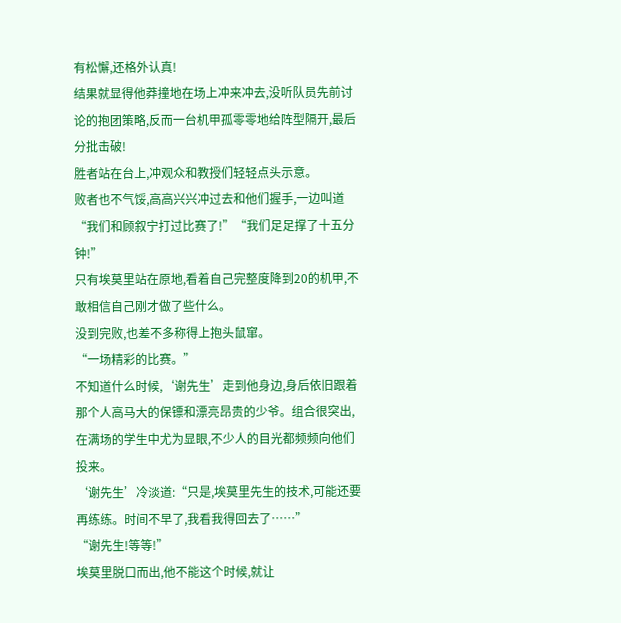有松懈,还格外认真!
结果就显得他莽撞地在场上冲来冲去,没听队员先前讨论的抱团策略,反而一台机甲孤零零地给阵型隔开,最后分批击破!
胜者站在台上,冲观众和教授们轻轻点头示意。
败者也不气馁,高高兴兴冲过去和他们握手,一边叫道“我们和顾叙宁打过比赛了!”“我们足足撑了十五分钟!”
只有埃莫里站在原地,看着自己完整度降到20的机甲,不敢相信自己刚才做了些什么。
没到完败,也差不多称得上抱头鼠窜。
“一场精彩的比赛。”
不知道什么时候,‘谢先生’走到他身边,身后依旧跟着那个人高马大的保镖和漂亮昂贵的少爷。组合很突出,在满场的学生中尤为显眼,不少人的目光都频频向他们投来。
‘谢先生’冷淡道:“只是,埃莫里先生的技术,可能还要再练练。时间不早了,我看我得回去了……”
“谢先生!等等!”
埃莫里脱口而出,他不能这个时候,就让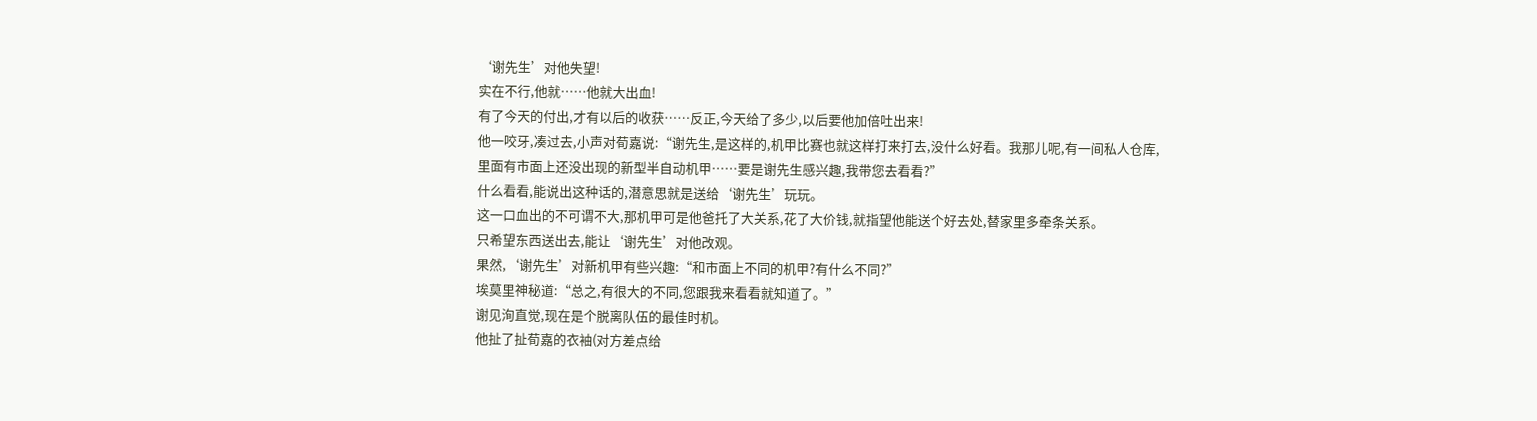‘谢先生’对他失望!
实在不行,他就……他就大出血!
有了今天的付出,才有以后的收获……反正,今天给了多少,以后要他加倍吐出来!
他一咬牙,凑过去,小声对荀嘉说:“谢先生,是这样的,机甲比赛也就这样打来打去,没什么好看。我那儿呢,有一间私人仓库,里面有市面上还没出现的新型半自动机甲……要是谢先生感兴趣,我带您去看看?”
什么看看,能说出这种话的,潜意思就是送给‘谢先生’玩玩。
这一口血出的不可谓不大,那机甲可是他爸托了大关系,花了大价钱,就指望他能送个好去处,替家里多牵条关系。
只希望东西送出去,能让‘谢先生’对他改观。
果然,‘谢先生’对新机甲有些兴趣:“和市面上不同的机甲?有什么不同?”
埃莫里神秘道:“总之,有很大的不同,您跟我来看看就知道了。”
谢见洵直觉,现在是个脱离队伍的最佳时机。
他扯了扯荀嘉的衣袖(对方差点给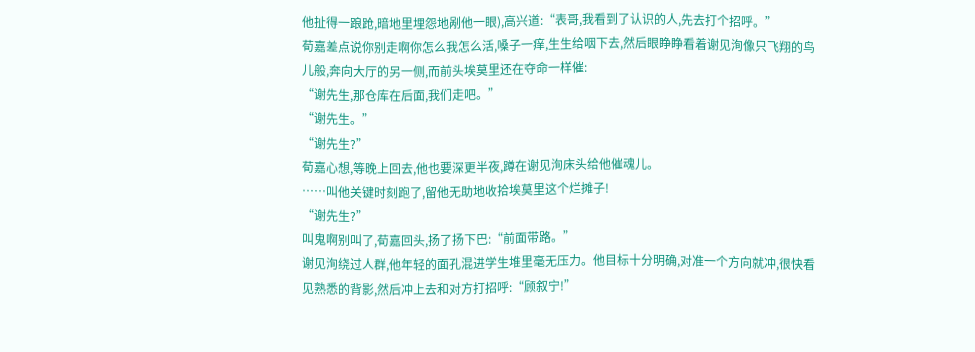他扯得一踉跄,暗地里埋怨地剐他一眼),高兴道:“表哥,我看到了认识的人,先去打个招呼。”
荀嘉差点说你别走啊你怎么我怎么活,嗓子一痒,生生给咽下去,然后眼睁睁看着谢见洵像只飞翔的鸟儿般,奔向大厅的另一侧,而前头埃莫里还在夺命一样催:
“谢先生,那仓库在后面,我们走吧。”
“谢先生。”
“谢先生?”
荀嘉心想,等晚上回去,他也要深更半夜,蹲在谢见洵床头给他催魂儿。
……叫他关键时刻跑了,留他无助地收拾埃莫里这个烂摊子!
“谢先生?”
叫鬼啊别叫了,荀嘉回头,扬了扬下巴:“前面带路。”
谢见洵绕过人群,他年轻的面孔混进学生堆里毫无压力。他目标十分明确,对准一个方向就冲,很快看见熟悉的背影,然后冲上去和对方打招呼:“顾叙宁!”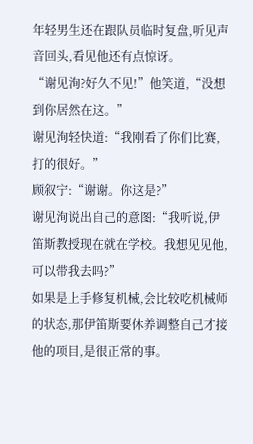年轻男生还在跟队员临时复盘,听见声音回头,看见他还有点惊讶。
“谢见洵?好久不见!”他笑道,“没想到你居然在这。”
谢见洵轻快道:“我刚看了你们比赛,打的很好。”
顾叙宁:“谢谢。你这是?”
谢见洵说出自己的意图:“我听说,伊笛斯教授现在就在学校。我想见见他,可以带我去吗?”
如果是上手修复机械,会比较吃机械师的状态,那伊笛斯要休养调整自己才接他的项目,是很正常的事。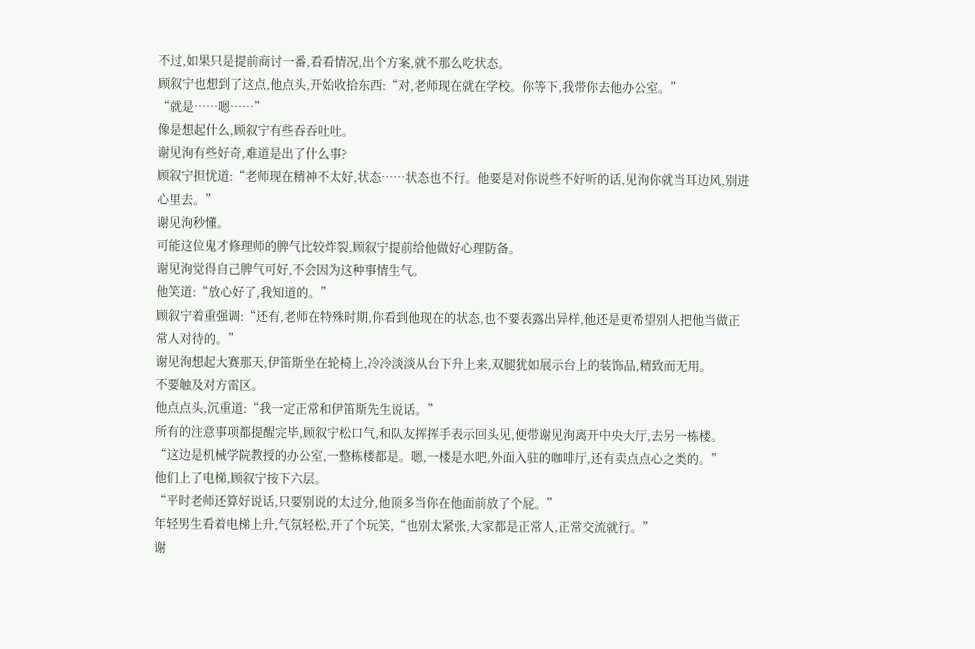不过,如果只是提前商讨一番,看看情况,出个方案,就不那么吃状态。
顾叙宁也想到了这点,他点头,开始收拾东西:“对,老师现在就在学校。你等下,我带你去他办公室。”
“就是……嗯……”
像是想起什么,顾叙宁有些吞吞吐吐。
谢见洵有些好奇,难道是出了什么事?
顾叙宁担忧道:“老师现在精神不太好,状态……状态也不行。他要是对你说些不好听的话,见洵你就当耳边风,别进心里去。”
谢见洵秒懂。
可能这位鬼才修理师的脾气比较炸裂,顾叙宁提前给他做好心理防备。
谢见洵觉得自己脾气可好,不会因为这种事情生气。
他笑道:“放心好了,我知道的。”
顾叙宁着重强调:“还有,老师在特殊时期,你看到他现在的状态,也不要表露出异样,他还是更希望别人把他当做正常人对待的。”
谢见洵想起大赛那天,伊笛斯坐在轮椅上,冷冷淡淡从台下升上来,双腿犹如展示台上的装饰品,精致而无用。
不要触及对方雷区。
他点点头,沉重道:“我一定正常和伊笛斯先生说话。”
所有的注意事项都提醒完毕,顾叙宁松口气,和队友挥挥手表示回头见,便带谢见洵离开中央大厅,去另一栋楼。
“这边是机械学院教授的办公室,一整栋楼都是。嗯,一楼是水吧,外面入驻的咖啡厅,还有卖点点心之类的。”
他们上了电梯,顾叙宁按下六层。
“平时老师还算好说话,只要别说的太过分,他顶多当你在他面前放了个屁。”
年轻男生看着电梯上升,气氛轻松,开了个玩笑,“也别太紧张,大家都是正常人,正常交流就行。”
谢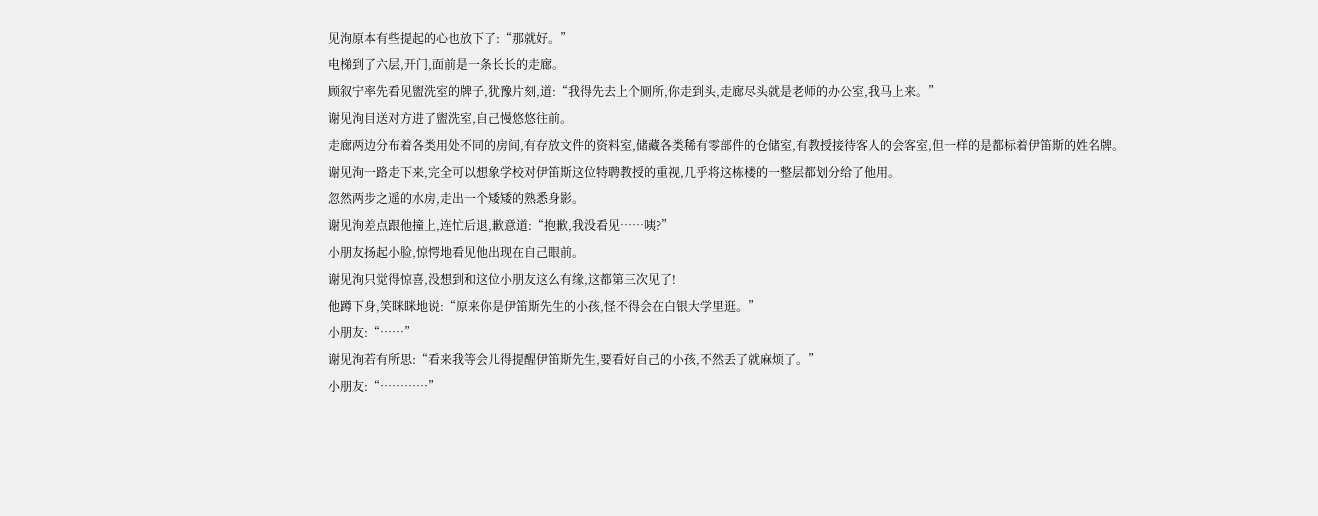见洵原本有些提起的心也放下了:“那就好。”
电梯到了六层,开门,面前是一条长长的走廊。
顾叙宁率先看见盥洗室的牌子,犹豫片刻,道:“我得先去上个厕所,你走到头,走廊尽头就是老师的办公室,我马上来。”
谢见洵目送对方进了盥洗室,自己慢悠悠往前。
走廊两边分布着各类用处不同的房间,有存放文件的资料室,储藏各类稀有零部件的仓储室,有教授接待客人的会客室,但一样的是都标着伊笛斯的姓名牌。
谢见洵一路走下来,完全可以想象学校对伊笛斯这位特聘教授的重视,几乎将这栋楼的一整层都划分给了他用。
忽然两步之遥的水房,走出一个矮矮的熟悉身影。
谢见洵差点跟他撞上,连忙后退,歉意道:“抱歉,我没看见……咦?”
小朋友扬起小脸,惊愕地看见他出现在自己眼前。
谢见洵只觉得惊喜,没想到和这位小朋友这么有缘,这都第三次见了!
他蹲下身,笑眯眯地说:“原来你是伊笛斯先生的小孩,怪不得会在白银大学里逛。”
小朋友:“……”
谢见洵若有所思:“看来我等会儿得提醒伊笛斯先生,要看好自己的小孩,不然丢了就麻烦了。”
小朋友:“…………”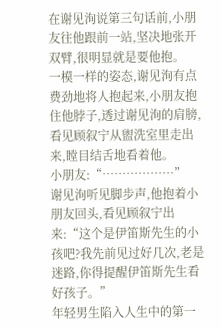在谢见洵说第三句话前,小朋友往他跟前一站,坚决地张开双臂,很明显就是要他抱。
一模一样的姿态,谢见洵有点费劲地将人抱起来,小朋友抱住他脖子,透过谢见洵的肩膀,看见顾叙宁从盥洗室里走出来,瞠目结舌地看着他。
小朋友:“………………”
谢见洵听见脚步声,他抱着小朋友回头,看见顾叙宁出来:“这个是伊笛斯先生的小孩吧?我先前见过好几次,老是迷路,你得提醒伊笛斯先生看好孩子。”
年轻男生陷入人生中的第一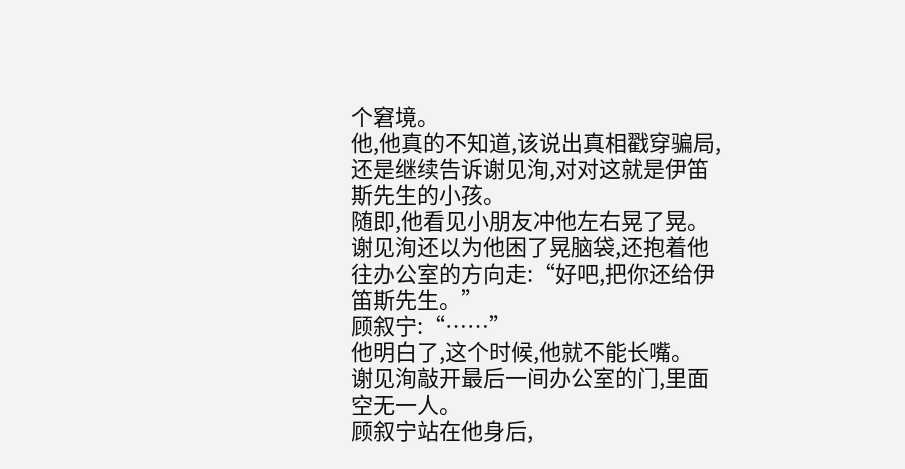个窘境。
他,他真的不知道,该说出真相戳穿骗局,还是继续告诉谢见洵,对对这就是伊笛斯先生的小孩。
随即,他看见小朋友冲他左右晃了晃。
谢见洵还以为他困了晃脑袋,还抱着他往办公室的方向走:“好吧,把你还给伊笛斯先生。”
顾叙宁:“……”
他明白了,这个时候,他就不能长嘴。
谢见洵敲开最后一间办公室的门,里面空无一人。
顾叙宁站在他身后,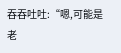吞吞吐吐:“嗯,可能是老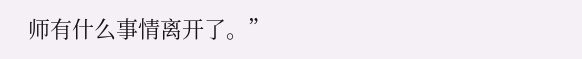师有什么事情离开了。”